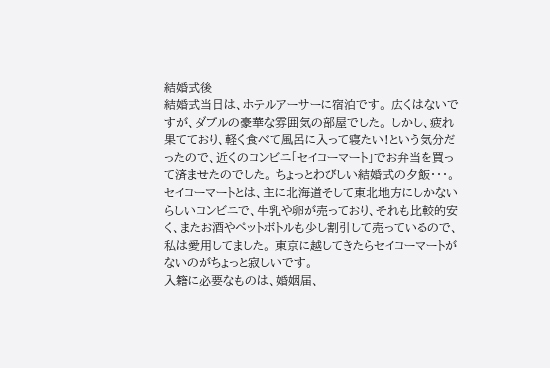結婚式後
結婚式当日は、ホテルアーサーに宿泊です。 広くはないですが、ダブルの豪華な雰囲気の部屋でした。 しかし、疲れ果てており、軽く食べて風呂に入って寝たい!という気分だったので、近くのコンビニ「セイコーマート」でお弁当を買って済ませたのでした。 ちょっとわびしい結婚式の夕飯・・・。 セイコーマートとは、主に北海道そして東北地方にしかないらしいコンビニで、牛乳や卵が売っており、それも比較的安く、またお酒やペットボトルも少し割引して売っているので、私は愛用してました。 東京に越してきたらセイコーマートがないのがちょっと寂しいです。
入籍に必要なものは、婚姻届、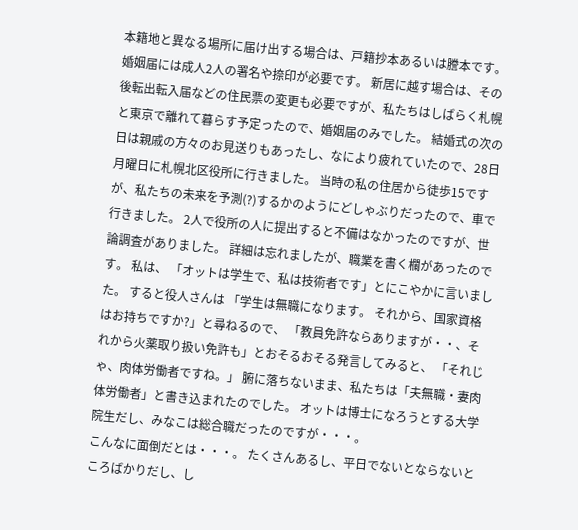本籍地と異なる場所に届け出する場合は、戸籍抄本あるいは謄本です。 婚姻届には成人2人の署名や捺印が必要です。 新居に越す場合は、その後転出転入届などの住民票の変更も必要ですが、私たちはしばらく札幌と東京で離れて暮らす予定ったので、婚姻届のみでした。 結婚式の次の日は親戚の方々のお見送りもあったし、なにより疲れていたので、28日月曜日に札幌北区役所に行きました。 当時の私の住居から徒歩15ですが、私たちの未来を予測(?)するかのようにどしゃぶりだったので、車で行きました。 2人で役所の人に提出すると不備はなかったのですが、世論調査がありました。 詳細は忘れましたが、職業を書く欄があったのです。 私は、 「オットは学生で、私は技術者です」とにこやかに言いました。 すると役人さんは 「学生は無職になります。 それから、国家資格はお持ちですか?」と尋ねるので、 「教員免許ならありますが・・、それから火薬取り扱い免許も」とおそるおそる発言してみると、 「それじゃ、肉体労働者ですね。」 腑に落ちないまま、私たちは「夫無職・妻肉体労働者」と書き込まれたのでした。 オットは博士になろうとする大学院生だし、みなこは総合職だったのですが・・・。
こんなに面倒だとは・・・。 たくさんあるし、平日でないとならないところばかりだし、し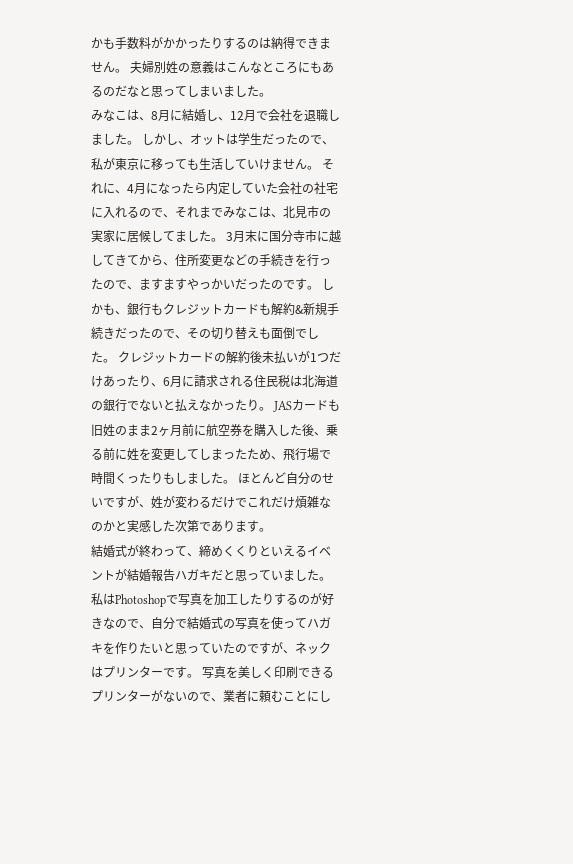かも手数料がかかったりするのは納得できません。 夫婦別姓の意義はこんなところにもあるのだなと思ってしまいました。
みなこは、8月に結婚し、12月で会社を退職しました。 しかし、オットは学生だったので、私が東京に移っても生活していけません。 それに、4月になったら内定していた会社の社宅に入れるので、それまでみなこは、北見市の実家に居候してました。 3月末に国分寺市に越してきてから、住所変更などの手続きを行ったので、ますますやっかいだったのです。 しかも、銀行もクレジットカードも解約&新規手続きだったので、その切り替えも面倒でした。 クレジットカードの解約後未払いが1つだけあったり、6月に請求される住民税は北海道の銀行でないと払えなかったり。 JASカードも旧姓のまま2ヶ月前に航空券を購入した後、乗る前に姓を変更してしまったため、飛行場で時間くったりもしました。 ほとんど自分のせいですが、姓が変わるだけでこれだけ煩雑なのかと実感した次第であります。
結婚式が終わって、締めくくりといえるイベントが結婚報告ハガキだと思っていました。 私はPhotoshopで写真を加工したりするのが好きなので、自分で結婚式の写真を使ってハガキを作りたいと思っていたのですが、ネックはプリンターです。 写真を美しく印刷できるプリンターがないので、業者に頼むことにし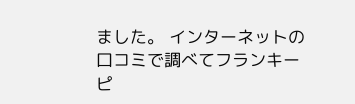ました。 インターネットの口コミで調べてフランキーピ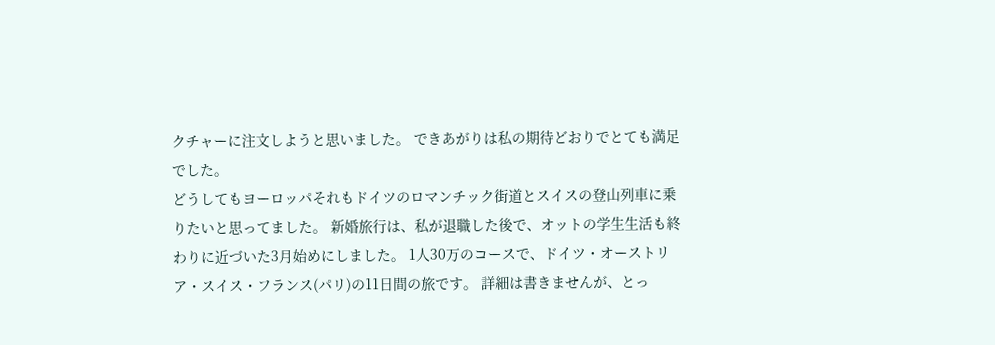クチャーに注文しようと思いました。 できあがりは私の期待どおりでとても満足でした。
どうしてもヨーロッパそれもドイツのロマンチック街道とスイスの登山列車に乗りたいと思ってました。 新婚旅行は、私が退職した後で、オットの学生生活も終わりに近づいた3月始めにしました。 1人30万のコースで、ドイツ・オーストリア・スイス・フランス(パリ)の11日間の旅です。 詳細は書きませんが、とっ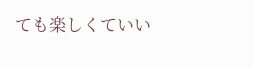ても楽しくていい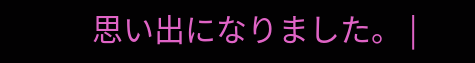思い出になりました。 |